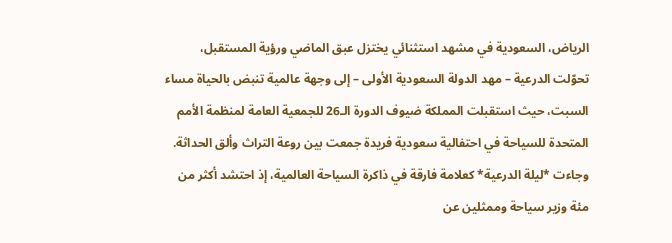الرياض، السعودية في مشهد استثنائي يختزل عبق الماضي ورؤية المستقبل، تحوّلت الدرعية – مهد الدولة السعودية الأولى – إلى وجهة عالمية تنبض بالحياة مساء السبت، حيث استقبلت المملكة ضيوف الدورة الـ26 للجمعية العامة لمنظمة الأمم المتحدة للسياحة في احتفالية سعودية فريدة جمعت بين روعة التراث وألق الحداثة. وجاءت *ليلة الدرعية* كعلامة فارقة في ذاكرة السياحة العالمية، إذ احتشد أكثر من مئة وزير سياحة وممثلين عن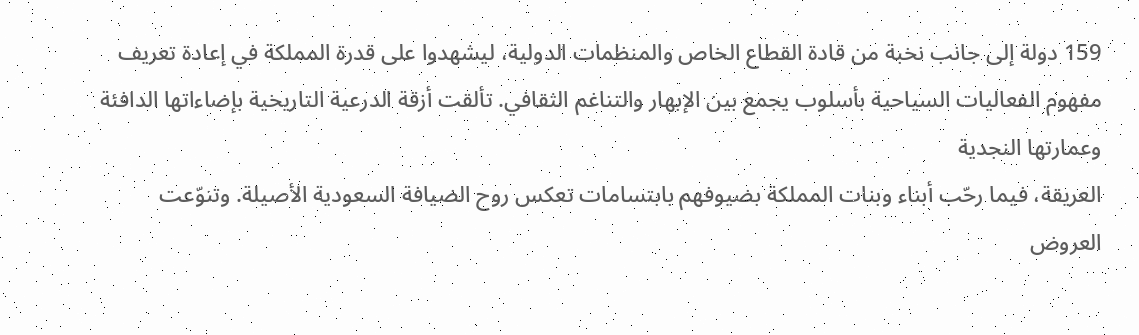159 دولة إلى جانب نخبة من قادة القطاع الخاص والمنظمات الدولية، ليشهدوا على قدرة المملكة في إعادة تعريف مفهوم الفعاليات السياحية بأسلوب يجمع بين الإبهار والتناغم الثقافي. تألقت أزقة الدرعية التاريخية بإضاءاتها الدافئة وعمارتها النجدية
العريقة، فيما رحّب أبناء وبنات المملكة بضيوفهم بابتسامات تعكس روح الضيافة السعودية الأصيلة. وتنوّعت العروض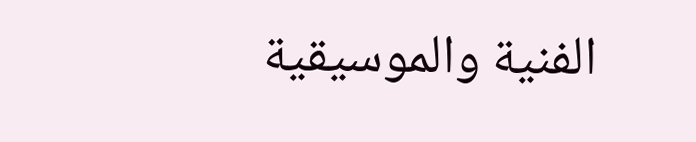الفنية والموسيقية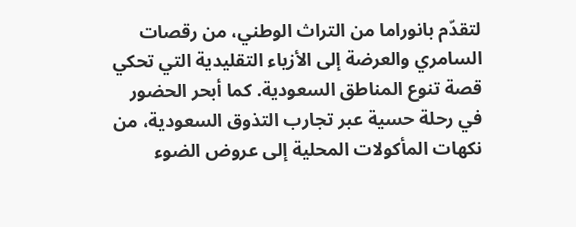لتقدّم بانوراما من التراث الوطني، من رقصات السامري والعرضة إلى الأزياء التقليدية التي تحكي قصة تنوع المناطق السعودية. كما أبحر الحضور في رحلة حسية عبر تجارب التذوق السعودية، من نكهات المأكولات المحلية إلى عروض الضوء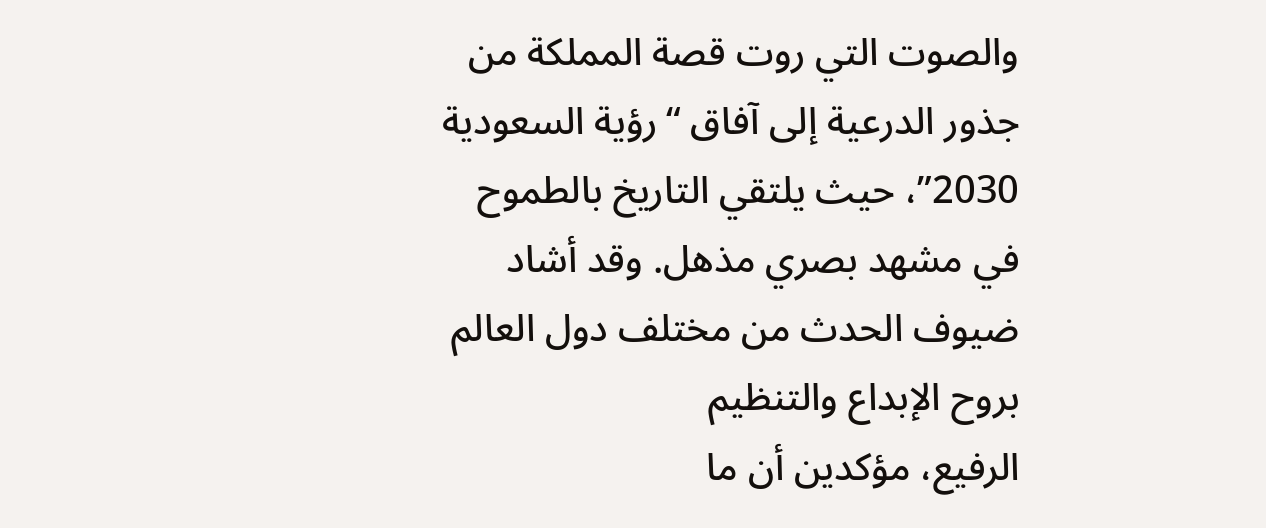والصوت التي روت قصة المملكة من جذور الدرعية إلى آفاق “رؤية السعودية 2030”، حيث يلتقي التاريخ بالطموح في مشهد بصري مذهل. وقد أشاد ضيوف الحدث من مختلف دول العالم بروح الإبداع والتنظيم
الرفيع، مؤكدين أن ما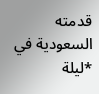قدمته السعودية في *ليلة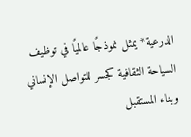الدرعية* يمثل نموذجًا عالميًا في توظيف السياحة الثقافية كجسر للتواصل الإنساني وبناء المستقبل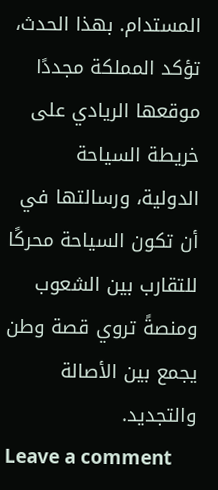المستدام. بهذا الحدث، تؤكد المملكة مجددًا موقعها الريادي على خريطة السياحة الدولية، ورسالتها في أن تكون السياحة محركًا للتقارب بين الشعوب ومنصةً تروي قصة وطن يجمع بين الأصالة والتجديد.
Leave a comment